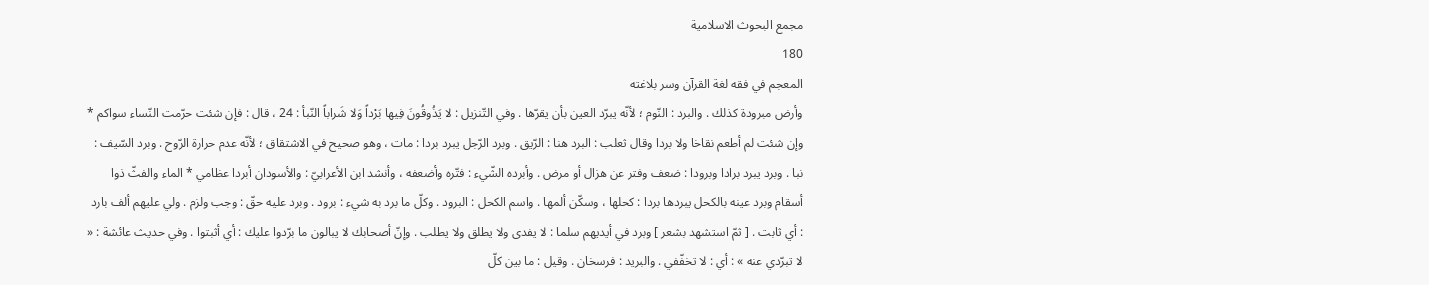مجمع البحوث الاسلامية
180
المعجم في فقه لغة القرآن وسر بلاغته
وأرض مبرودة كذلك . والبرد : النّوم ؛ لأنّه يبرّد العين بأن يقرّها . وفي التّنزيل : لا يَذُوقُونَ فِيها بَرْداً وَلا شَراباً النّبأ : 24 ، قال : فإن شئت حرّمت النّساء سواكم * وإن شئت لم أطعم نقاخا ولا بردا وقال ثعلب : البرد هنا : الرّيق . وبرد الرّجل يبرد بردا : مات ، وهو صحيح في الاشتقاق ؛ لأنّه عدم حرارة الرّوح . وبرد السّيف : نبا . وبرد يبرد برادا وبرودا : ضعف وفتر عن هزال أو مرض . وأبرده الشّيء : فتّره وأضعفه ، وأنشد ابن الأعرابيّ : والأسودان أبردا عظامي * الماء والفثّ ذوا أسقام وبرد عينه بالكحل يبردها بردا : كحلها ، وسكّن ألمها . واسم الكحل : البرود . وكلّ ما برد به شيء : برود . وبرد عليه حقّ : وجب ولزم . ولي عليهم ألف بارد : أي ثابت . [ ثمّ استشهد بشعر ] وبرد في أيديهم سلما : لا يفدى ولا يطلق ولا يطلب . وإنّ أصحابك لا يبالون ما برّدوا عليك : أي أثبتوا . وفي حديث عائشة : « لا تبرّدي عنه » : أي : لا تخفّفي . والبريد : فرسخان . وقيل : ما بين كلّ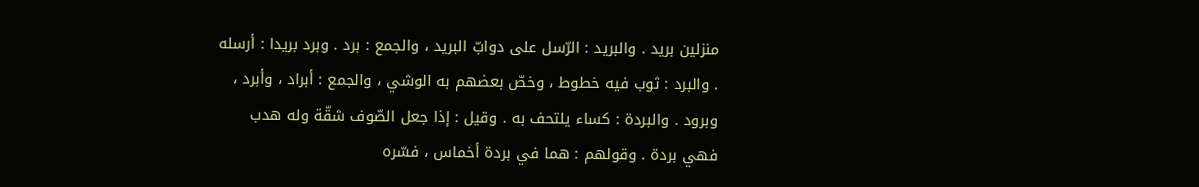منزلين بريد . والبريد : الرّسل على دوابّ البريد ، والجمع : برد . وبرد بريدا : أرسله . والبرد : ثوب فيه خطوط ، وخصّ بعضهم به الوشي ، والجمع : أبراد ، وأبرد ، وبرود . والبردة : كساء يلتحف به . وقيل : إذا جعل الصّوف شقّة وله هدب فهي بردة . وقولهم : هما في بردة أخماس ، فسّره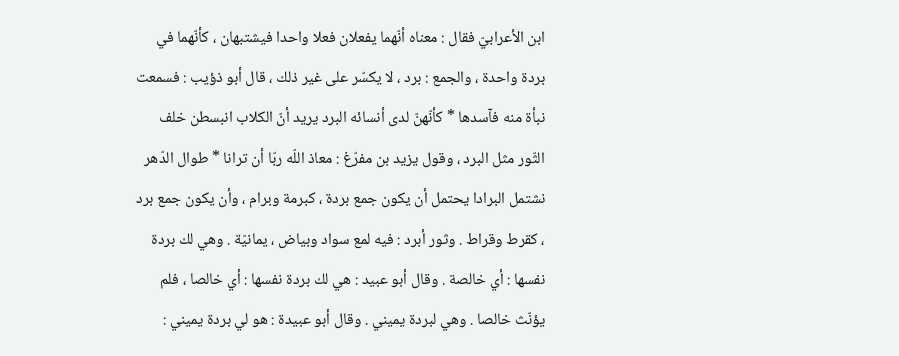ابن الأعرابيّ فقال : معناه أنّهما يفعلان فعلا واحدا فيشتبهان ، كأنّهما في بردة واحدة ، والجمع : برد ، لا يكسّر على غير ذلك ، قال أبو ذؤيب : فسمعت نبأة منه فآسدها * كأنّهنّ لدى أنسائه البرد يريد أنّ الكلاب انبسطن خلف الثّور مثل البرد ، وقول يزيد بن مفرّغ : معاذ اللّه ربّا أن ترانا * طوال الدّهر نشتمل البرادا يحتمل أن يكون جمع بردة ، كبرمة وبرام ، وأن يكون جمع برد ، كقرط وقراط . وثور أبرد : فيه لمع سواد وبياض ، يمانيّة . وهي لك بردة نفسها : أي خالصة . وقال أبو عبيد : هي لك بردة نفسها : أي خالصا ، فلم يؤنّث خالصا . وهي لبردة يميني . وقال أبو عبيدة : هو لي بردة يميني :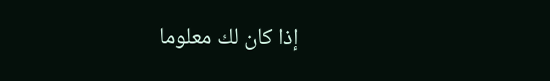إذا كان لك معلوما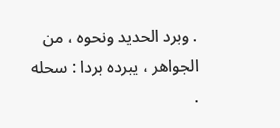. وبرد الحديد ونحوه ، من الجواهر ، يبرده بردا : سحله .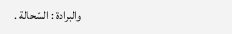والبرادة : السّحالة .